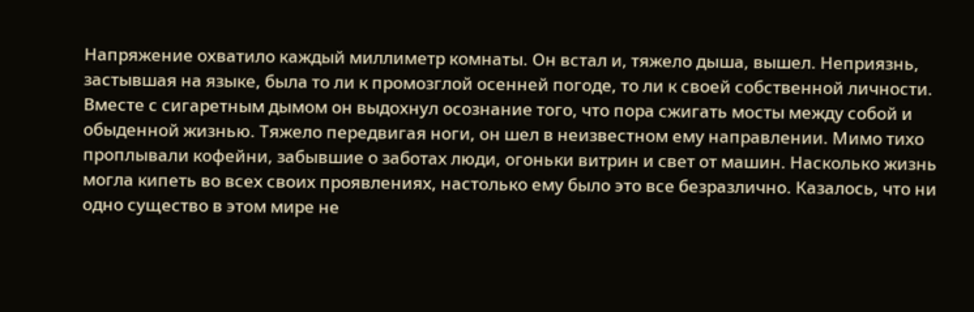Напряжение охватило каждый миллиметр комнаты. Он встал и, тяжело дыша, вышел. Неприязнь, застывшая на языке, была то ли к промозглой осенней погоде, то ли к своей собственной личности. Вместе с сигаретным дымом он выдохнул осознание того, что пора сжигать мосты между собой и обыденной жизнью. Тяжело передвигая ноги, он шел в неизвестном ему направлении. Мимо тихо проплывали кофейни, забывшие о заботах люди, огоньки витрин и свет от машин. Насколько жизнь могла кипеть во всех своих проявлениях, настолько ему было это все безразлично. Казалось, что ни одно существо в этом мире не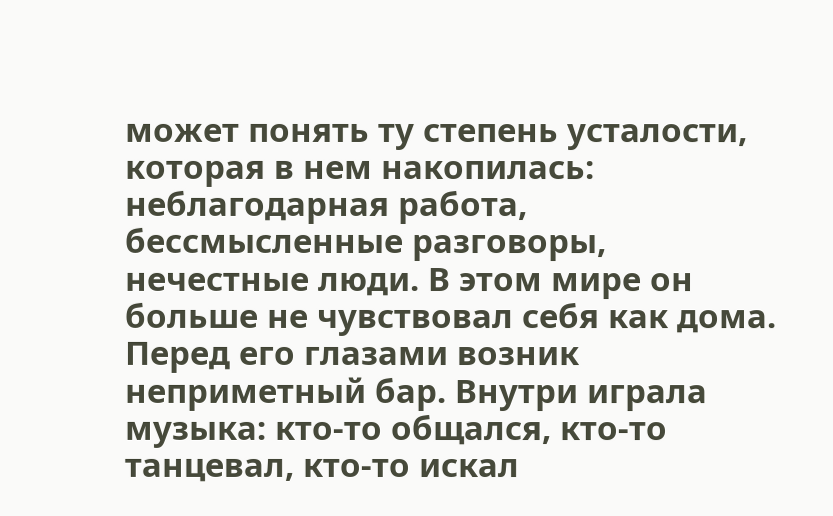может понять ту степень усталости, которая в нем накопилась: неблагодарная работа, бессмысленные разговоры, нечестные люди. В этом мире он больше не чувствовал себя как дома. Перед его глазами возник неприметный бар. Внутри играла музыка: кто-то общался, кто-то танцевал, кто-то искал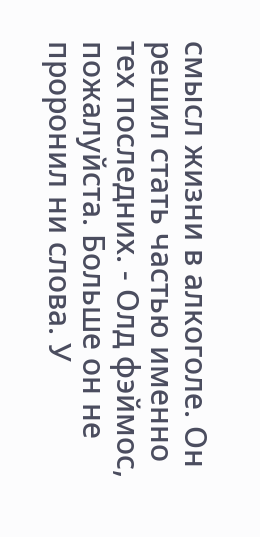смысл жизни в алкоголе. Он решил стать частью именно тех последних. - Олд фэймос, пожалуйста. Больше он не проронил ни слова. У